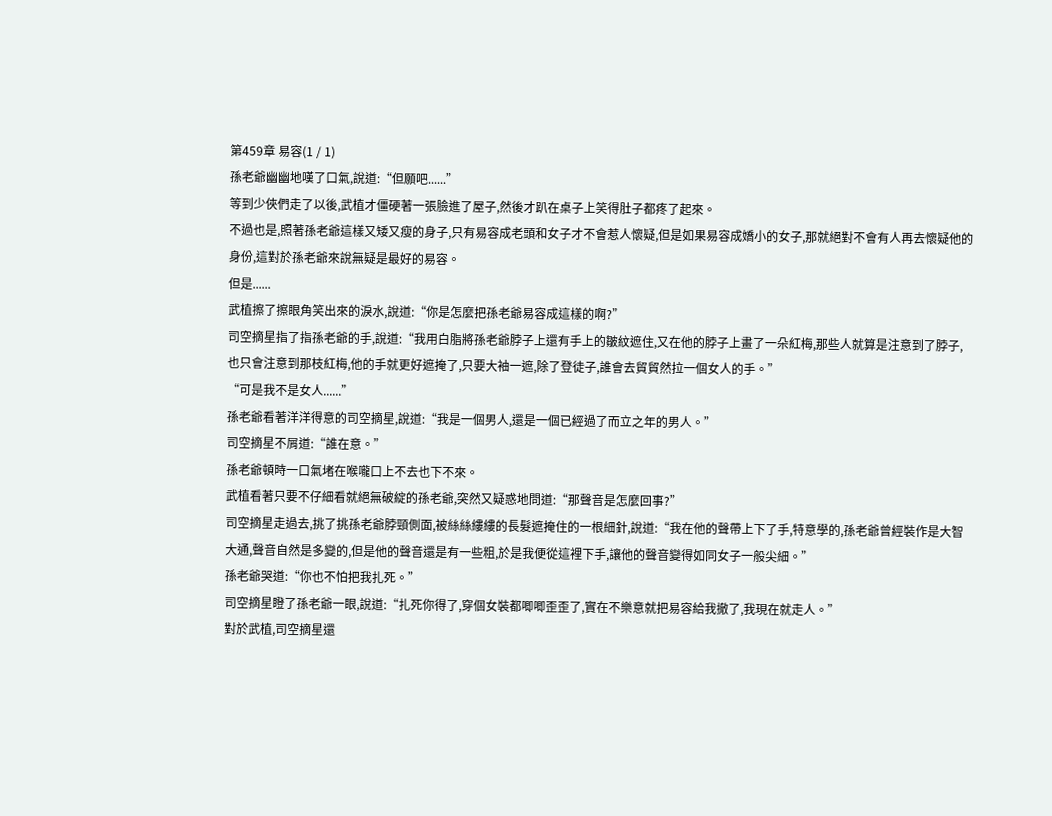第459章 易容(1 / 1)
孫老爺幽幽地嘆了口氣,說道:“但願吧......”
等到少俠們走了以後,武植才僵硬著一張臉進了屋子,然後才趴在桌子上笑得肚子都疼了起來。
不過也是,照著孫老爺這樣又矮又瘦的身子,只有易容成老頭和女子才不會惹人懷疑,但是如果易容成嬌小的女子,那就絕對不會有人再去懷疑他的身份,這對於孫老爺來說無疑是最好的易容。
但是......
武植擦了擦眼角笑出來的淚水,說道:“你是怎麼把孫老爺易容成這樣的啊?”
司空摘星指了指孫老爺的手,說道:“我用白脂將孫老爺脖子上還有手上的皺紋遮住,又在他的脖子上畫了一朵紅梅,那些人就算是注意到了脖子,也只會注意到那枝紅梅,他的手就更好遮掩了,只要大袖一遮,除了登徒子,誰會去貿貿然拉一個女人的手。”
“可是我不是女人......”
孫老爺看著洋洋得意的司空摘星,說道:“我是一個男人,還是一個已經過了而立之年的男人。”
司空摘星不屑道:“誰在意。”
孫老爺頓時一口氣堵在喉嚨口上不去也下不來。
武植看著只要不仔細看就絕無破綻的孫老爺,突然又疑惑地問道:“那聲音是怎麼回事?”
司空摘星走過去,挑了挑孫老爺脖頸側面,被絲絲縷縷的長髮遮掩住的一根細針,說道:“我在他的聲帶上下了手,特意學的,孫老爺曾經裝作是大智大通,聲音自然是多變的,但是他的聲音還是有一些粗,於是我便從這裡下手,讓他的聲音變得如同女子一般尖細。”
孫老爺哭道:“你也不怕把我扎死。”
司空摘星瞪了孫老爺一眼,說道:“扎死你得了,穿個女裝都唧唧歪歪了,實在不樂意就把易容給我撤了,我現在就走人。”
對於武植,司空摘星還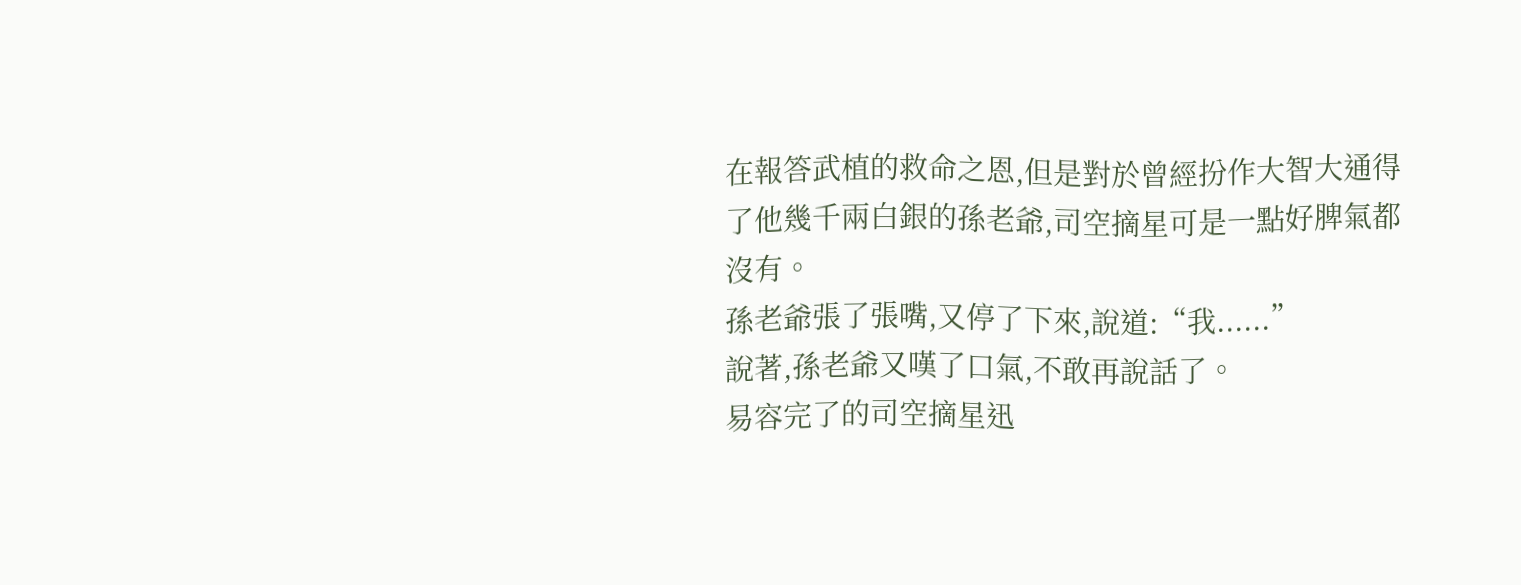在報答武植的救命之恩,但是對於曾經扮作大智大通得了他幾千兩白銀的孫老爺,司空摘星可是一點好脾氣都沒有。
孫老爺張了張嘴,又停了下來,說道:“我......”
說著,孫老爺又嘆了口氣,不敢再說話了。
易容完了的司空摘星迅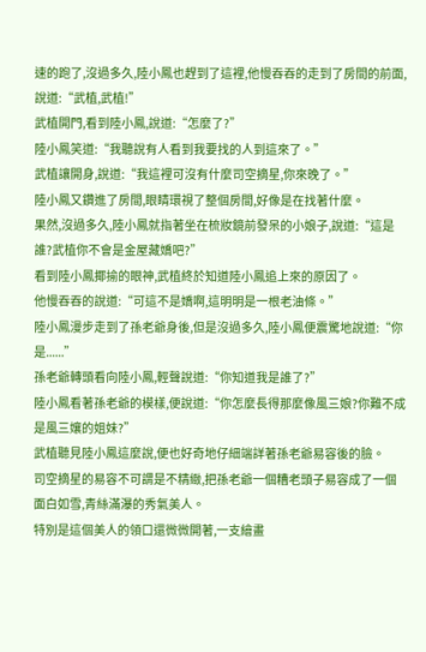速的跑了,沒過多久,陸小鳳也趕到了這裡,他慢吞吞的走到了房間的前面,說道:“武植,武植!”
武植開門,看到陸小鳳,說道:“怎麼了?”
陸小鳳笑道:“我聽說有人看到我要找的人到這來了。”
武植讓開身,說道:“我這裡可沒有什麼司空摘星,你來晚了。”
陸小鳳又鑽進了房間,眼睛環視了整個房間,好像是在找著什麼。
果然,沒過多久,陸小鳳就指著坐在梳妝鏡前發呆的小娘子,說道:“這是誰?武植你不會是金屋藏嬌吧?”
看到陸小鳳揶揄的眼神,武植終於知道陸小鳳追上來的原因了。
他慢吞吞的說道:“可這不是嬌啊,這明明是一根老油條。”
陸小鳳漫步走到了孫老爺身後,但是沒過多久,陸小鳳便震驚地說道:“你是......”
孫老爺轉頭看向陸小鳳,輕聲說道:“你知道我是誰了?”
陸小鳳看著孫老爺的模樣,便說道:“你怎麼長得那麼像風三娘?你難不成是風三孃的姐妹?”
武植聽見陸小鳳這麼說,便也好奇地仔細端詳著孫老爺易容後的臉。
司空摘星的易容不可謂是不精緻,把孫老爺一個糟老頭子易容成了一個面白如雪,青絲滿瀑的秀氣美人。
特別是這個美人的領口還微微開著,一支繪畫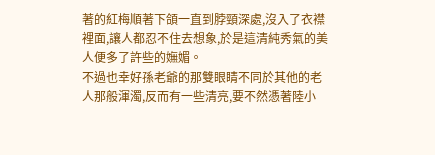著的紅梅順著下頜一直到脖頸深處,沒入了衣襟裡面,讓人都忍不住去想象,於是這清純秀氣的美人便多了許些的嫵媚。
不過也幸好孫老爺的那雙眼睛不同於其他的老人那般渾濁,反而有一些清亮,要不然憑著陸小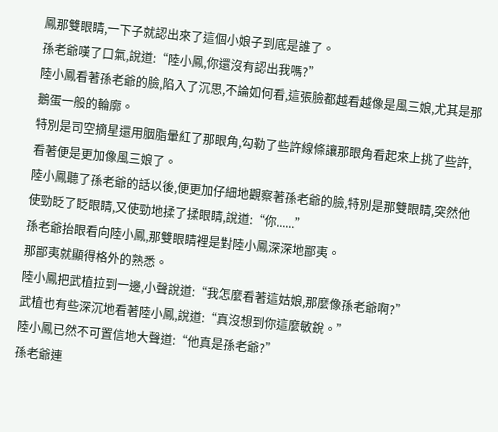鳳那雙眼睛,一下子就認出來了這個小娘子到底是誰了。
孫老爺嘆了口氣,說道:“陸小鳳,你還沒有認出我嗎?”
陸小鳳看著孫老爺的臉,陷入了沉思,不論如何看,這張臉都越看越像是風三娘,尤其是那鵝蛋一般的輪廓。
特別是司空摘星還用胭脂暈紅了那眼角,勾勒了些許線條讓那眼角看起來上挑了些許,看著便是更加像風三娘了。
陸小鳳聽了孫老爺的話以後,便更加仔細地觀察著孫老爺的臉,特別是那雙眼睛,突然他使勁眨了眨眼睛,又使勁地揉了揉眼睛,說道:“你......”
孫老爺抬眼看向陸小鳳,那雙眼睛裡是對陸小鳳深深地鄙夷。
那鄙夷就顯得格外的熟悉。
陸小鳳把武植拉到一邊,小聲說道:“我怎麼看著這姑娘,那麼像孫老爺啊?”
武植也有些深沉地看著陸小鳳,說道:“真沒想到你這麼敏銳。”
陸小鳳已然不可置信地大聲道:“他真是孫老爺?”
孫老爺連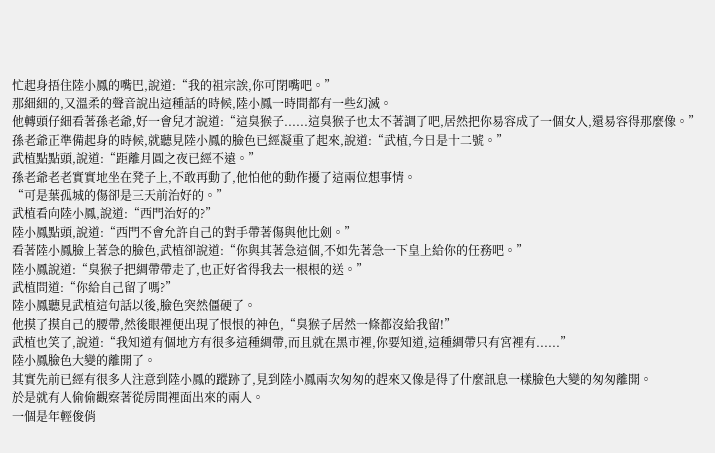忙起身捂住陸小鳳的嘴巴,說道:“我的祖宗誒,你可閉嘴吧。”
那細細的,又溫柔的聲音說出這種話的時候,陸小鳳一時間都有一些幻滅。
他轉頭仔細看著孫老爺,好一會兒才說道:“這臭猴子......這臭猴子也太不著調了吧,居然把你易容成了一個女人,還易容得那麼像。”
孫老爺正準備起身的時候,就聽見陸小鳳的臉色已經凝重了起來,說道:“武植,今日是十二號。”
武植點點頭,說道:“距離月圓之夜已經不遠。”
孫老爺老老實實地坐在凳子上,不敢再動了,他怕他的動作擾了這兩位想事情。
“可是葉孤城的傷卻是三天前治好的。”
武植看向陸小鳳,說道:“西門治好的?”
陸小鳳點頭,說道:“西門不會允許自己的對手帶著傷與他比劍。”
看著陸小鳳臉上著急的臉色,武植卻說道:“你與其著急這個,不如先著急一下皇上給你的任務吧。”
陸小鳳說道:“臭猴子把綢帶帶走了,也正好省得我去一根根的送。”
武植問道:“你給自己留了嗎?”
陸小鳳聽見武植這句話以後,臉色突然僵硬了。
他摸了摸自己的腰帶,然後眼裡便出現了恨恨的神色,“臭猴子居然一條都沒給我留!”
武植也笑了,說道:“我知道有個地方有很多這種綢帶,而且就在黑市裡,你要知道,這種綢帶只有宮裡有......”
陸小鳳臉色大變的離開了。
其實先前已經有很多人注意到陸小鳳的蹤跡了,見到陸小鳳兩次匆匆的趕來又像是得了什麼訊息一樣臉色大變的匆匆離開。
於是就有人偷偷觀察著從房間裡面出來的兩人。
一個是年輕俊俏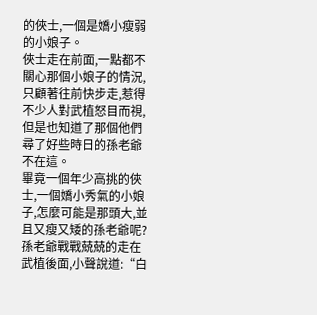的俠士,一個是嬌小瘦弱的小娘子。
俠士走在前面,一點都不關心那個小娘子的情況,只顧著往前快步走,惹得不少人對武植怒目而視,但是也知道了那個他們尋了好些時日的孫老爺不在這。
畢竟一個年少高挑的俠士,一個嬌小秀氣的小娘子,怎麼可能是那頭大,並且又瘦又矮的孫老爺呢?
孫老爺戰戰兢兢的走在武植後面,小聲說道:“白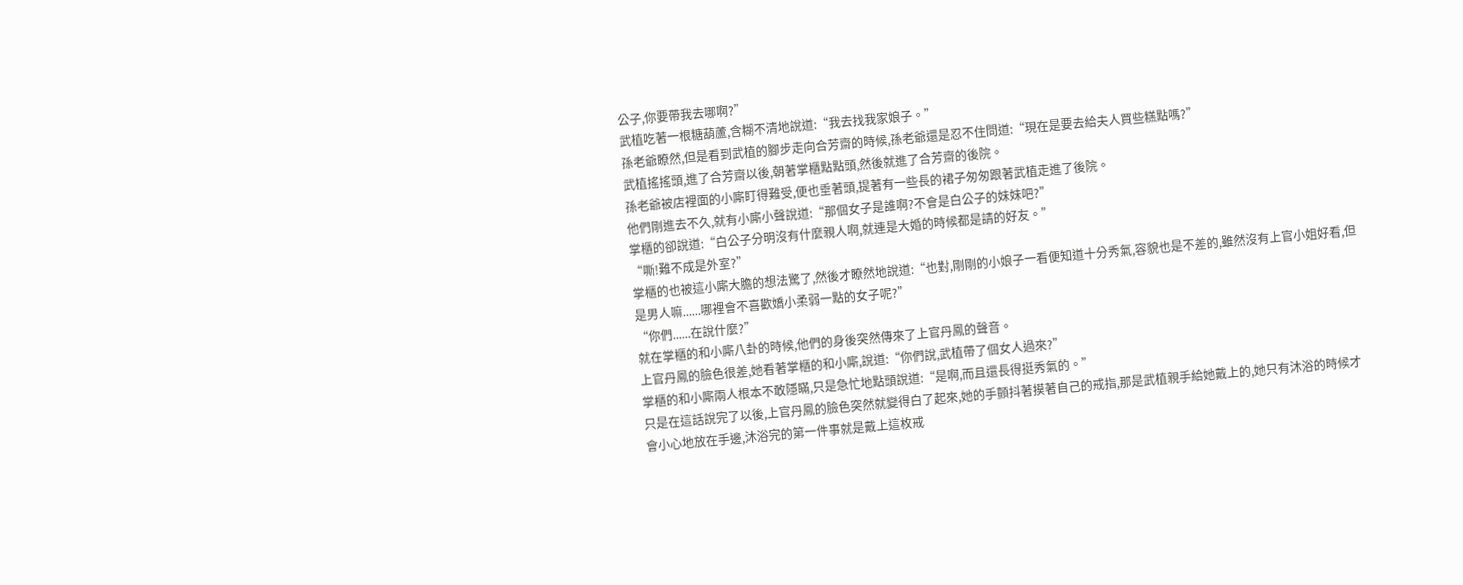公子,你要帶我去哪啊?”
武植吃著一根糖葫蘆,含糊不清地說道:“我去找我家娘子。”
孫老爺瞭然,但是看到武植的腳步走向合芳齋的時候,孫老爺還是忍不住問道:“現在是要去給夫人買些糕點嗎?”
武植搖搖頭,進了合芳齋以後,朝著掌櫃點點頭,然後就進了合芳齋的後院。
孫老爺被店裡面的小廝盯得難受,便也垂著頭,提著有一些長的裙子匆匆跟著武植走進了後院。
他們剛進去不久,就有小廝小聲說道:“那個女子是誰啊?不會是白公子的妹妹吧?”
掌櫃的卻說道:“白公子分明沒有什麼親人啊,就連是大婚的時候都是請的好友。”
“嘶!難不成是外室?”
掌櫃的也被這小廝大膽的想法驚了,然後才瞭然地說道:“也對,剛剛的小娘子一看便知道十分秀氣,容貌也是不差的,雖然沒有上官小姐好看,但是男人嘛......哪裡會不喜歡嬌小柔弱一點的女子呢?”
“你們......在說什麼?”
就在掌櫃的和小廝八卦的時候,他們的身後突然傳來了上官丹鳳的聲音。
上官丹鳳的臉色很差,她看著掌櫃的和小廝,說道:“你們說,武植帶了個女人過來?”
掌櫃的和小廝兩人根本不敢隱瞞,只是急忙地點頭說道:“是啊,而且還長得挺秀氣的。”
只是在這話說完了以後,上官丹鳳的臉色突然就變得白了起來,她的手顫抖著摸著自己的戒指,那是武植親手給她戴上的,她只有沐浴的時候才會小心地放在手邊,沐浴完的第一件事就是戴上這枚戒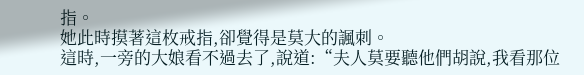指。
她此時摸著這枚戒指,卻覺得是莫大的諷刺。
這時,一旁的大娘看不過去了,說道:“夫人莫要聽他們胡說,我看那位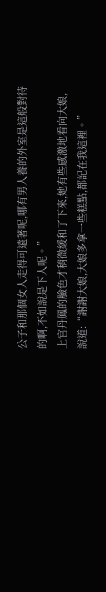公子和那個女人走得可遠著呢,哪有男人養的外室是這般對待的啊,不如說是下人呢。”
上官丹鳳的臉色才稍微緩和了下來,她有些感激地看向大娘,說道:“謝謝大娘,大娘多拿一些糕點,都記在我這裡。”